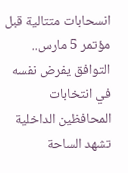انسحابات متتالية قبل مؤتمر 5 مارس.. التوافق يفرض نفسه في انتخابات المحافظين الداخلية
تشهد الساحة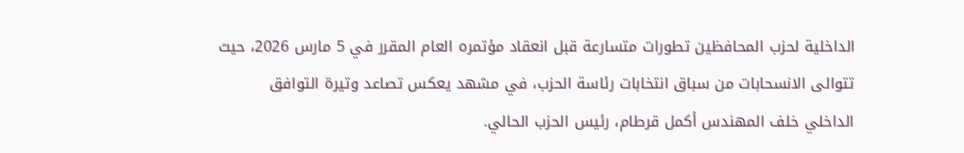الداخلية لحزب المحافظين تطورات متسارعة قبل انعقاد مؤتمره العام المقرر في 5 مارس 2026، حيث تتوالى الانسحابات من سباق انتخابات رئاسة الحزب، في مشهد يعكس تصاعد وتيرة التوافق الداخلي خلف المهندس أكمل قرطام، رئيس الحزب الحالي.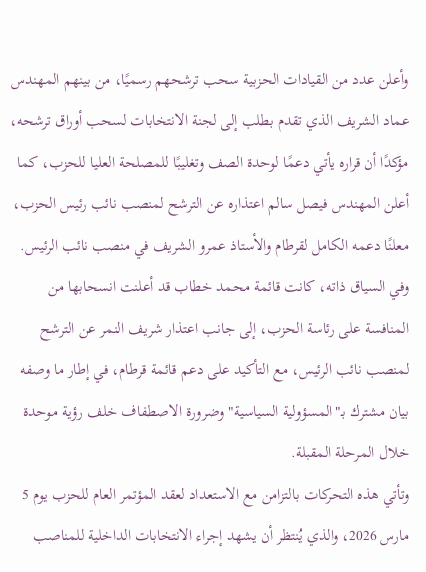وأعلن عدد من القيادات الحزبية سحب ترشحهم رسميًا، من بينهم المهندس عماد الشريف الذي تقدم بطلب إلى لجنة الانتخابات لسحب أوراق ترشحه، مؤكدًا أن قراره يأتي دعمًا لوحدة الصف وتغليبًا للمصلحة العليا للحزب، كما أعلن المهندس فيصل سالم اعتذاره عن الترشح لمنصب نائب رئيس الحزب، معلنًا دعمه الكامل لقرطام والأستاذ عمرو الشريف في منصب نائب الرئيس.
وفي السياق ذاته، كانت قائمة محمد خطاب قد أعلنت انسحابها من المنافسة على رئاسة الحزب، إلى جانب اعتذار شريف النمر عن الترشح لمنصب نائب الرئيس، مع التأكيد على دعم قائمة قرطام، في إطار ما وصفه بيان مشترك بـ"المسؤولية السياسية" وضرورة الاصطفاف خلف رؤية موحدة خلال المرحلة المقبلة.
وتأتي هذه التحركات بالتزامن مع الاستعداد لعقد المؤتمر العام للحزب يوم 5 مارس 2026، والذي يُنتظر أن يشهد إجراء الانتخابات الداخلية للمناصب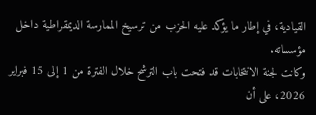القيادية، في إطار ما يؤكد عليه الحزب من ترسيخ الممارسة الديمقراطية داخل مؤسساته.
وكانت لجنة الانتخابات قد فتحت باب الترشح خلال الفترة من 1 إلى 15 فبراير 2026، على أن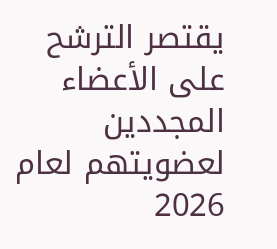يقتصر الترشح على الأعضاء المجددين لعضويتهم لعام 2026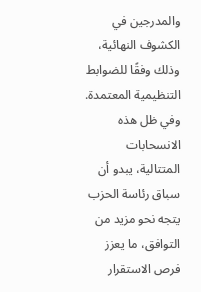والمدرجين في الكشوف النهائية، وذلك وفقًا للضوابط التنظيمية المعتمدة.
وفي ظل هذه الانسحابات المتتالية، يبدو أن سباق رئاسة الحزب يتجه نحو مزيد من التوافق، ما يعزز فرص الاستقرار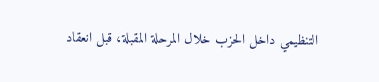التنظيمي داخل الحزب خلال المرحلة المقبلة، قبل انعقاد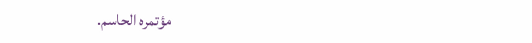مؤتمره الحاسم.